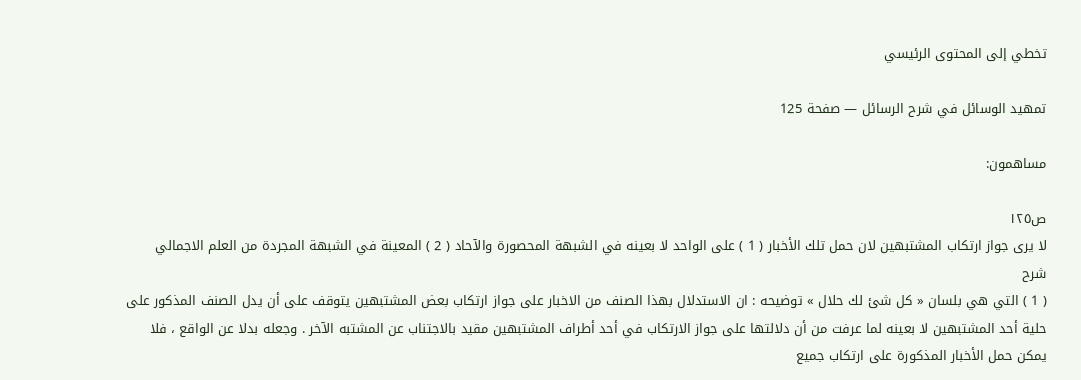تخطي إلى المحتوى الرئيسي

تمهيد الوسائل في شرح الرسائل — صفحة 125

مساهمون:

ص١٢٥
لا يرى جواز ارتكاب المشتبهين لان حمل تلك الأخبار ( 1 ) على الواحد لا بعينه في الشبهة المحصورة والآحاد ( 2 ) المعينة في الشبهة المجردة من العلم الاجمالي
شرح
( 1 ) التي هي بلسان « كل شئ لك حلال » توضيحه : ان الاستدلال بهذا الصنف من الاخبار على جواز ارتكاب بعض المشتبهين يتوقف على أن يدل الصنف المذكور على حلية أحد المشتبهين لا بعينه لما عرفت من أن دلالتها على جواز الارتكاب في أحد أطراف المشتبهين مقيد بالاجتناب عن المشتبه الآخر . وجعله بدلا عن الواقع ، فلا يمكن حمل الأخبار المذكورة على ارتكاب جميع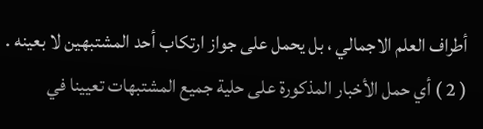أطراف العلم الاجمالي ، بل يحمل على جواز ارتكاب أحد المشتبهين لا بعينه . ( 2 ) أي حمل الأخبار المذكورة على حلية جميع المشتبهات تعيينا في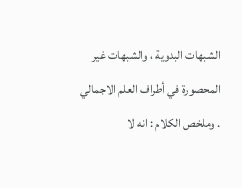الشبهات البدوية ، والشبهات غير المحصورة في أطراف العلم الاجمالي . وملخص الكلام : انه لا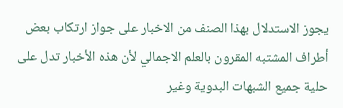يجوز الاستدلال بهذا الصنف من الاخبار على جواز ارتكاب بعض أطراف المشتبه المقرون بالعلم الاجمالي لأن هذه الأخبار تدل على حلية جميع الشبهات البدوية وغير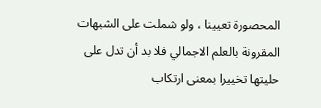المحصورة تعيينا ، ولو شملت على الشبهات المقرونة بالعلم الاجمالي فلا بد أن تدل على حليتها تخييرا بمعنى ارتكاب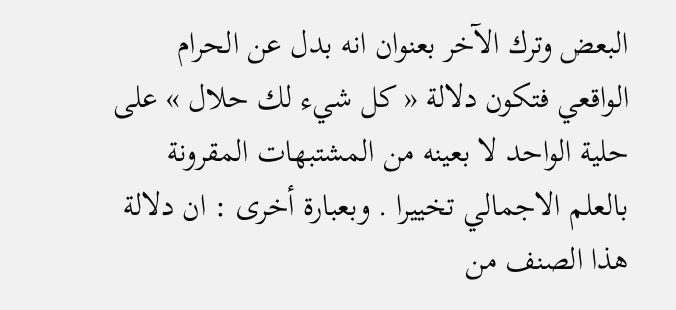البعض وترك الآخر بعنوان انه بدل عن الحرام الواقعي فتكون دلالة « كل شيء لك حلال » على حلية الواحد لا بعينه من المشتبهات المقرونة بالعلم الاجمالي تخييرا . وبعبارة أخرى : ان دلالة هذا الصنف من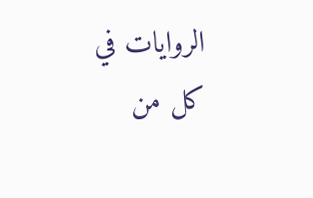الروايات في كل من